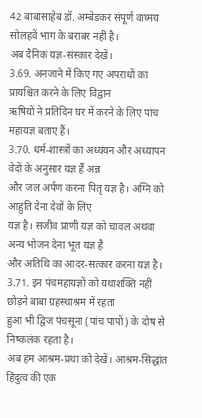42 बाबासाहेब डॉ. अम्बेडकर संपूर्ण वाघ्मय
सोलहवें भाग के बराबर नहीं है।
अब दैनिक यज्ञ-संस्कार देखें।
3.69. अनजाने में किए गए अपराधों का प्रायश्चित करने के लिए विद्वान
ऋषियों ने प्रतिदिन घर में करने के लिए पांच महायज्ञ बताए हैं।
3.70. धर्म-शास्त्रों का अध्ययन और अध्यापन वेदों के अनुसार यज्ञ हैं अन्न
और जल अर्पण करना पितृ यज्ञ है। अग्नि को आहुति देना देवों के लिए
यज्ञ है। सजीव प्राणी यज्ञ को चावल अथवा अन्य भोजन देना भूत यज्ञ है
और अतिथि का आदर-सत्कार करना यज्ञ है।
3.71. इन पंचमहायज्ञों को यथाशक्ति नहीं छोड़ने बाबा ग्रहस्थाश्रम में रहता
हुआ भी द्विज पंचसूना (पांच पापों) के दोष से निष्कलंक रहता है।
अब हम आश्रम-प्रथा को देखें। आश्रम-सिद्धांत हिंदुत्व की एक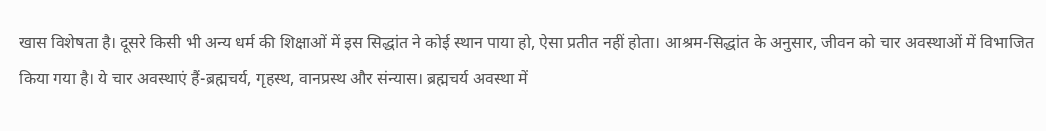खास विशेषता है। दूसरे किसी भी अन्य धर्म की शिक्षाओं में इस सिद्धांत ने कोई स्थान पाया हो, ऐसा प्रतीत नहीं होता। आश्रम-सिद्धांत के अनुसार, जीवन को चार अवस्थाओं में विभाजित किया गया है। ये चार अवस्थाएं हैं-ब्रह्मचर्य, गृहस्थ, वानप्रस्थ और संन्यास। ब्रह्मचर्य अवस्था में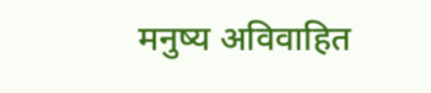मनुष्य अविवाहित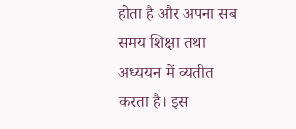होता है और अपना सब समय शिक्षा तथा अध्ययन में व्यतीत करता है। इस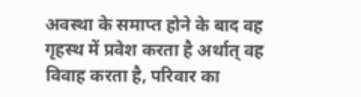अवस्था के समाप्त होने के बाद वह गृहस्थ में प्रवेश करता है अर्थात् वह विवाह करता है, परिवार का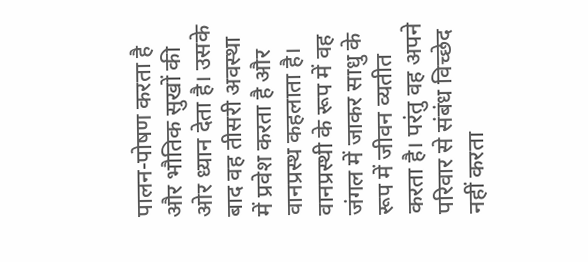पालन-पोषण करता है और भौतिक सुखों की ओर ध्यान देता है। उसके बाद वह तीसरी अवस्था में प्रवेश करता है और वानप्रस्थ कहलाता है। वानप्रस्थी के रूप में वह जंगल में जाकर साधु के रूप में जीवन व्यतीत करता है। परंतु वह अपने परिवार से संबंध विच्छेद नहीं करता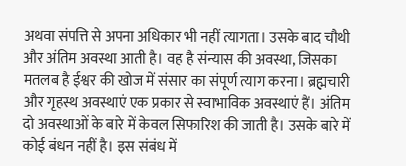अथवा संपत्ति से अपना अधिकार भी नहीं त्यागता। उसके बाद चौथी और अंतिम अवस्था आती है। वह है संन्यास की अवस्था, जिसका मतलब है ईश्वर की खोज में संसार का संपूर्ण त्याग करना। ब्रह्मचारी और गृहस्थ अवस्थाएं एक प्रकार से स्वाभाविक अवस्थाएं हैं। अंतिम दो अवस्थाओं के बारे में केवल सिफारिश की जाती है। उसके बारे में कोई बंधन नहीं है। इस संबंध में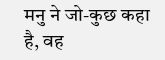मनु ने जो-कुछ कहा है, वह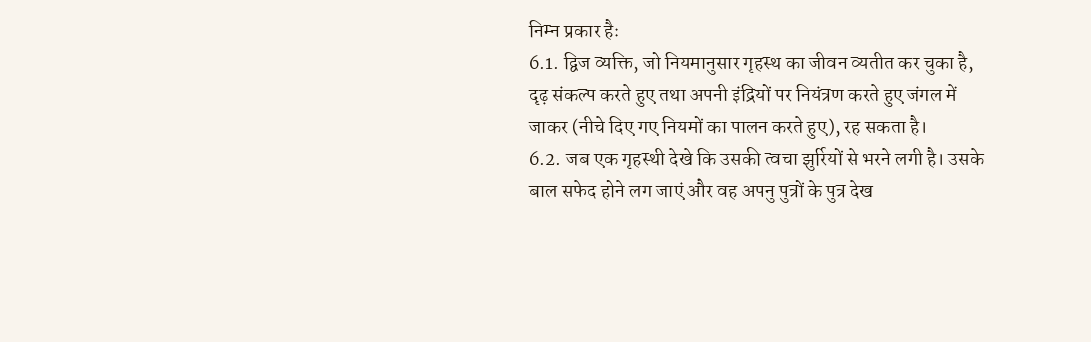निम्न प्रकार हैः
6.1. द्विज व्यक्ति, जो नियमानुसार गृहस्थ का जीवन व्यतीत कर चुका है,
दृढ़ संकल्प करते हुए तथा अपनी इंद्रियों पर नियंत्रण करते हुए जंगल में
जाकर (नीचे दिए गए नियमों का पालन करते हुए), रह सकता है।
6.2. जब एक गृहस्थी देखे कि उसकी त्वचा झुर्रियों से भरने लगी है। उसके
बाल सफेद होने लग जाएं और वह अपनु पुत्रों के पुत्र देख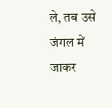ले, तब उसे
जंगल में जाकर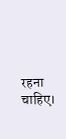रहना चाहिए।